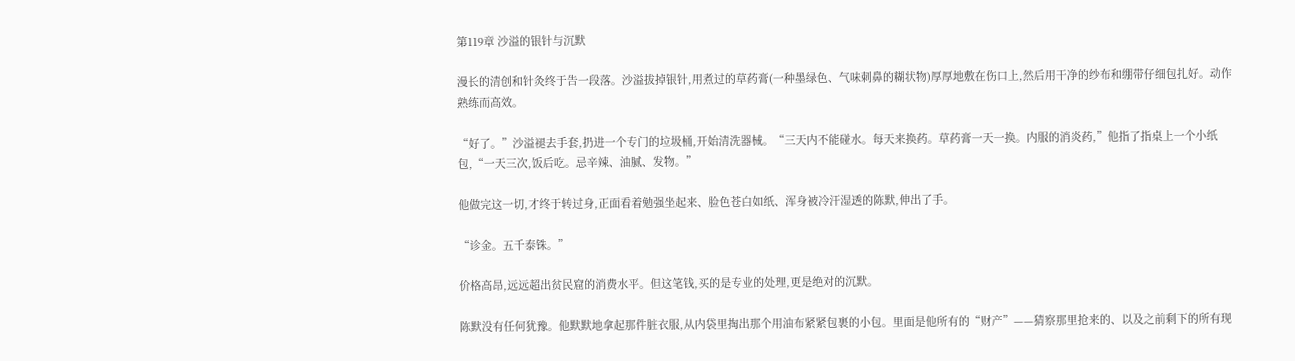第119章 沙溢的银针与沉默

漫长的清创和针灸终于告一段落。沙溢拔掉银针,用煮过的草药膏(一种墨绿色、气味刺鼻的糊状物)厚厚地敷在伤口上,然后用干净的纱布和绷带仔细包扎好。动作熟练而高效。

“好了。”沙溢褪去手套,扔进一个专门的垃圾桶,开始清洗器械。“三天内不能碰水。每天来换药。草药膏一天一换。内服的消炎药,”他指了指桌上一个小纸包,“一天三次,饭后吃。忌辛辣、油腻、发物。”

他做完这一切,才终于转过身,正面看着勉强坐起来、脸色苍白如纸、浑身被冷汗湿透的陈默,伸出了手。

“诊金。五千泰铢。”

价格高昂,远远超出贫民窟的消费水平。但这笔钱,买的是专业的处理,更是绝对的沉默。

陈默没有任何犹豫。他默默地拿起那件脏衣服,从内袋里掏出那个用油布紧紧包裹的小包。里面是他所有的“财产”——猜察那里抢来的、以及之前剩下的所有现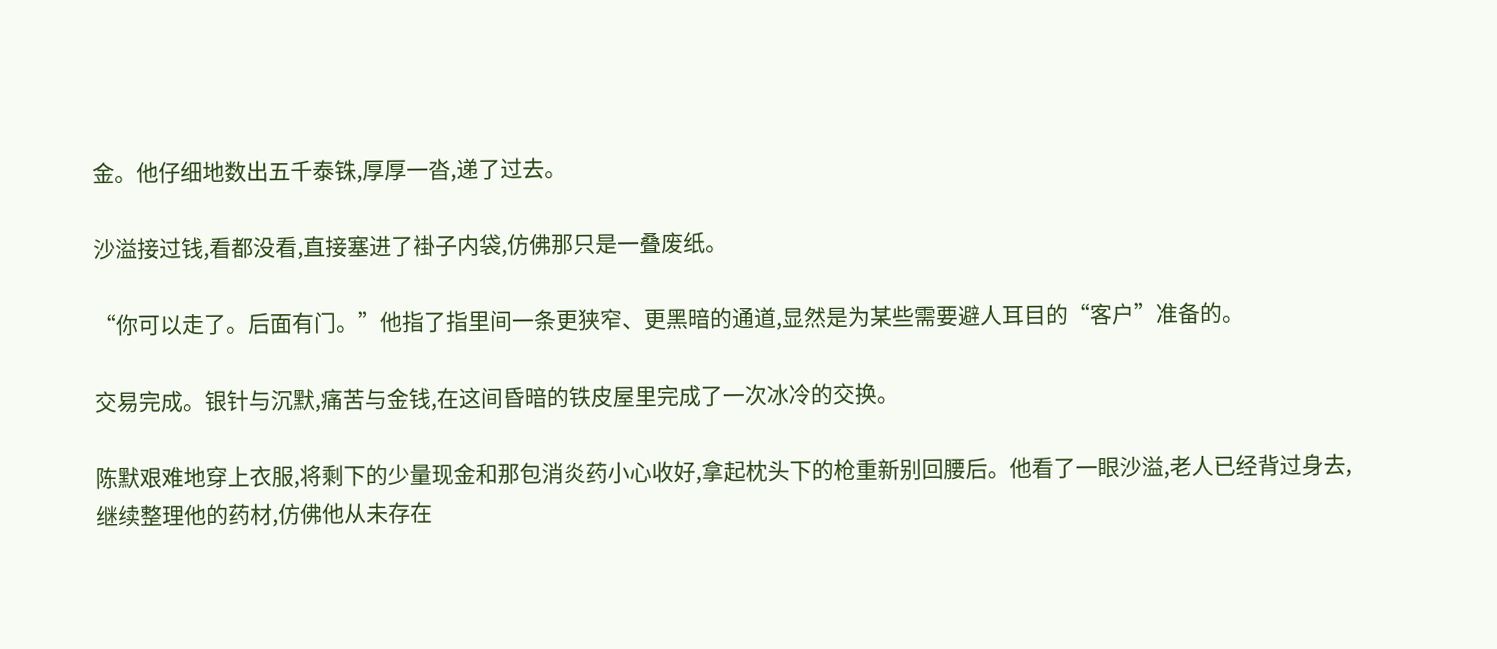金。他仔细地数出五千泰铢,厚厚一沓,递了过去。

沙溢接过钱,看都没看,直接塞进了褂子内袋,仿佛那只是一叠废纸。

“你可以走了。后面有门。”他指了指里间一条更狭窄、更黑暗的通道,显然是为某些需要避人耳目的“客户”准备的。

交易完成。银针与沉默,痛苦与金钱,在这间昏暗的铁皮屋里完成了一次冰冷的交换。

陈默艰难地穿上衣服,将剩下的少量现金和那包消炎药小心收好,拿起枕头下的枪重新别回腰后。他看了一眼沙溢,老人已经背过身去,继续整理他的药材,仿佛他从未存在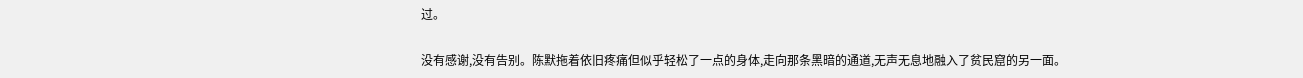过。

没有感谢,没有告别。陈默拖着依旧疼痛但似乎轻松了一点的身体,走向那条黑暗的通道,无声无息地融入了贫民窟的另一面。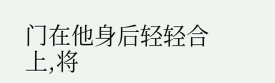门在他身后轻轻合上,将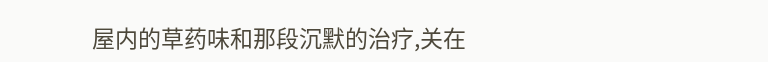屋内的草药味和那段沉默的治疗,关在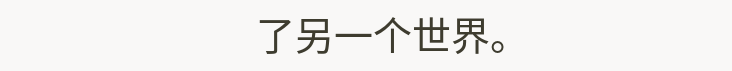了另一个世界。